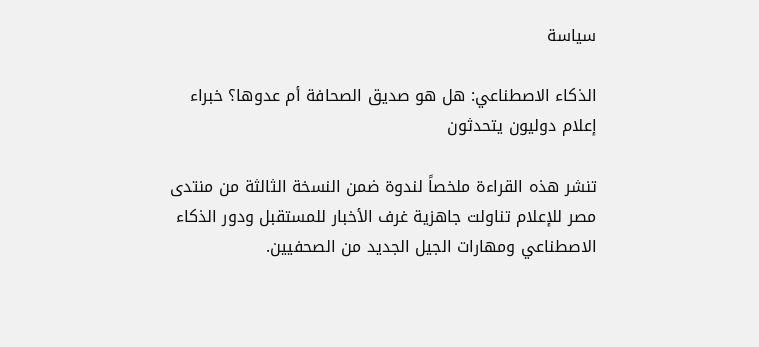سياسة

الذكاء الاصطناعي: هل هو صديق الصحافة أم عدوها؟ خبراء إعلام دوليون يتحدثون

تنشر هذه القراءة ملخصاً لندوة ضمن النسخة الثالثة من منتدى مصر للإعلام تناولت جاهزية غرف الأخبار للمستقبل ودور الذكاء الاصطناعي ومهارات الجيل الجديد من الصحفيين.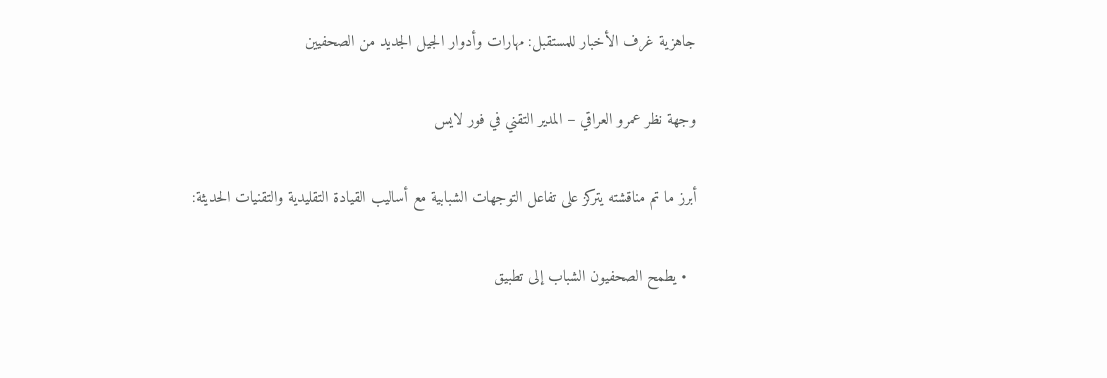جاهزية غرف الأخبار للمستقبل: مهارات وأدوار الجيل الجديد من الصحفيين

وجهة نظر عمرو العراقي – المدير التقني في فور لايس

أبرز ما تم مناقشته يتركز على تفاعل التوجهات الشبابية مع أساليب القيادة التقليدية والتقنيات الحديثة:

  • يطمح الصحفيون الشباب إلى تطبيق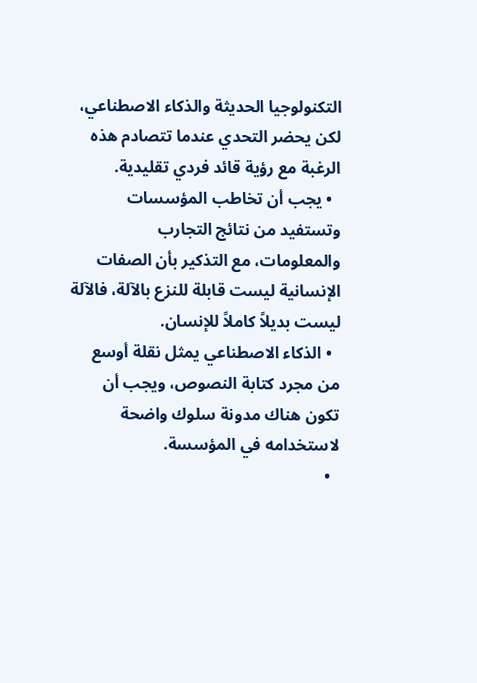التكنولوجيا الحديثة والذكاء الاصطناعي، لكن يحضر التحدي عندما تتصادم هذه الرغبة مع رؤية قائد فردي تقليدية.
  • يجب أن تخاطب المؤسسات وتستفيد من نتائج التجارب والمعلومات، مع التذكير بأن الصفات الإنسانية ليست قابلة للنزع بالآلة، فالآلة ليست بديلاً كاملاً للإنسان.
  • الذكاء الاصطناعي يمثل نقلة أوسع من مجرد كتابة النصوص، ويجب أن تكون هناك مدونة سلوك واضحة لاستخدامه في المؤسسة.
  •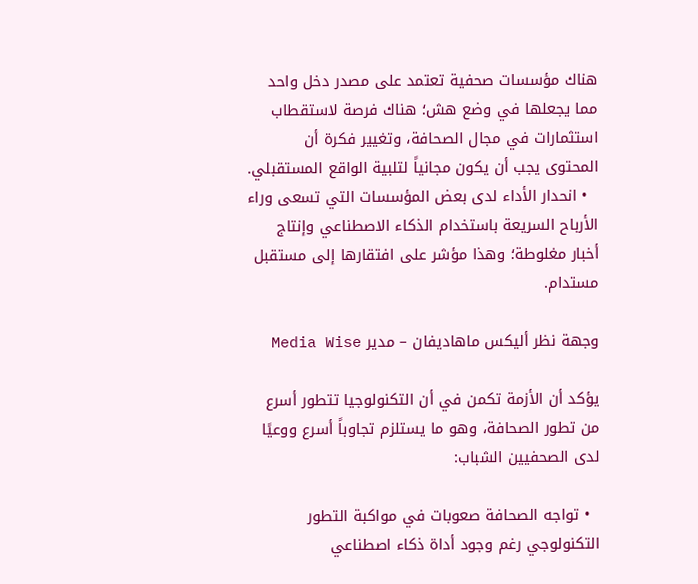هناك مؤسسات صحفية تعتمد على مصدر دخل واحد مما يجعلها في وضع هش؛ هناك فرصة لاستقطاب استثمارات في مجال الصحافة، وتغيير فكرة أن المحتوى يجب أن يكون مجانياً لتلبية الواقع المستقبلي.
  • انحدار الأداء لدى بعض المؤسسات التي تسعى وراء الأرباح السريعة باستخدام الذكاء الاصطناعي وإنتاج أخبار مغلوطة؛ وهذا مؤشر على افتقارها إلى مستقبل مستدام.

وجهة نظر أليكس ماهاديفان – مدير Media Wise

يؤكد أن الأزمة تكمن في أن التكنولوجيا تتطور أسرع من تطور الصحافة، وهو ما يستلزم تجاوباً أسرع ووعيًا لدى الصحفيين الشباب:

  • تواجه الصحافة صعوبات في مواكبة التطور التكنولوجي رغم وجود أداة ذكاء اصطناعي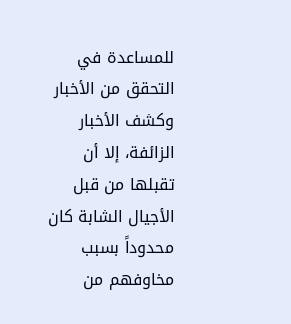للمساعدة في التحقق من الأخبار وكشف الأخبار الزائفة، إلا أن تقبلها من قبل الأجيال الشابة كان محدوداً بسبب مخاوفهم من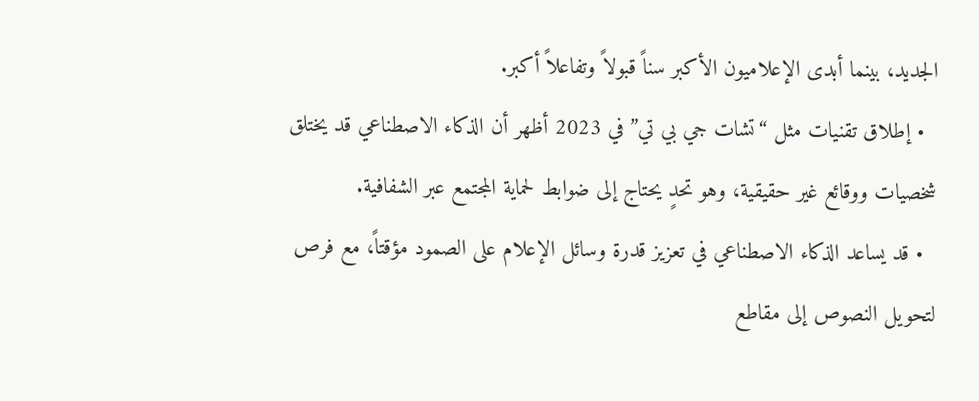الجديد، بينما أبدى الإعلاميون الأكبر سناً قبولاً وتفاعلاً أكبر.
  • إطلاق تقنيات مثل “تشات جي بي تي” في 2023 أظهر أن الذكاء الاصطناعي قد يختلق شخصيات ووقائع غير حقيقية، وهو تحدٍ يحتاج إلى ضوابط لحماية المجتمع عبر الشفافية.
  • قد يساعد الذكاء الاصطناعي في تعزيز قدرة وسائل الإعلام على الصمود مؤقتاً، مع فرص لتحويل النصوص إلى مقاطع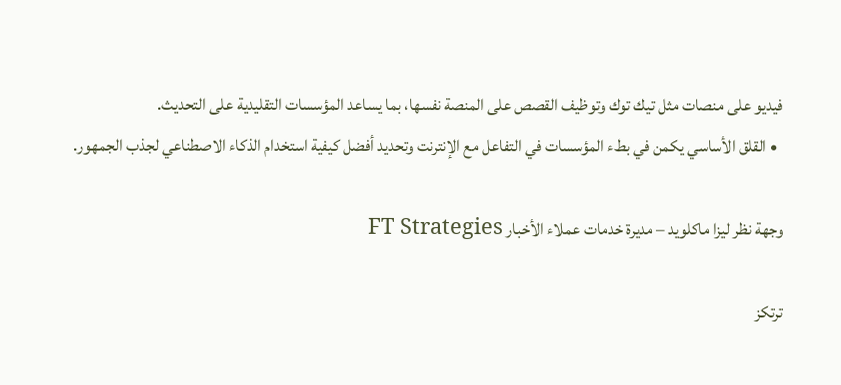فيديو على منصات مثل تيك توك وتوظيف القصص على المنصة نفسها، بما يساعد المؤسسات التقليدية على التحديث.
  • القلق الأساسي يكمن في بطء المؤسسات في التفاعل مع الإنترنت وتحديد أفضل كيفية استخدام الذكاء الاصطناعي لجذب الجمهور.

وجهة نظر ليزا ماكلويد – مديرة خدمات عملاء الأخبار FT Strategies

ترتكز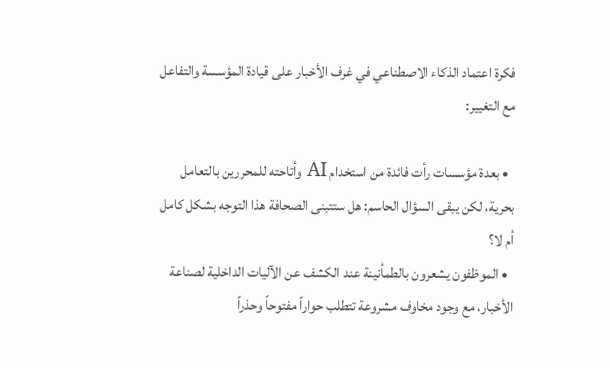فكرة اعتماد الذكاء الاصطناعي في غرف الأخبار على قيادة المؤسسة والتفاعل مع التغيير:

  • بعدة مؤسسات رأت فائدة من استخدام AI وأتاحته للمحررين بالتعامل بحرية، لكن يبقى السؤال الحاسم: هل ستتبنى الصحافة هذا التوجه بشكل كامل أم لا؟
  • الموظفون يشعرون بالطمأنينة عند الكشف عن الآليات الداخلية لصناعة الأخبار، مع وجود مخاوف مشروعة تتطلب حواراً مفتوحاً وحذراً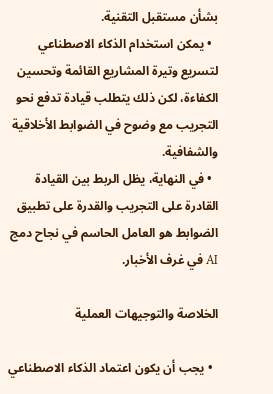بشأن مستقبل التقنية.
  • يمكن استخدام الذكاء الاصطناعي لتسريع وتيرة المشاريع القائمة وتحسين الكفاءة، لكن ذلك يتطلب قيادة تدفع نحو التجريب مع وضوح في الضوابط الأخلاقية والشفافية.
  • في النهاية، يظل الربط بين القيادة القادرة على التجريب والقدرة على تطبيق الضوابط هو العامل الحاسم في نجاح دمج AI في غرف الأخبار.

الخلاصة والتوجيهات العملية

  • يجب أن يكون اعتماد الذكاء الاصطناعي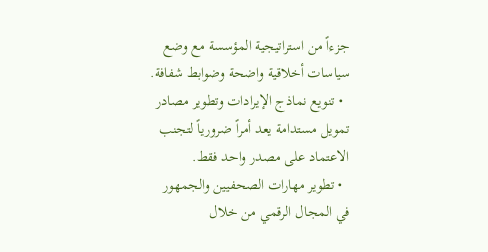جزءاً من استراتيجية المؤسسة مع وضع سياسات أخلاقية واضحة وضوابط شفافة.
  • تنويع نماذج الإيرادات وتطوير مصادر تمويل مستدامة يعد أمراً ضرورياً لتجنب الاعتماد على مصدر واحد فقط.
  • تطوير مهارات الصحفيين والجمهور في المجال الرقمي من خلال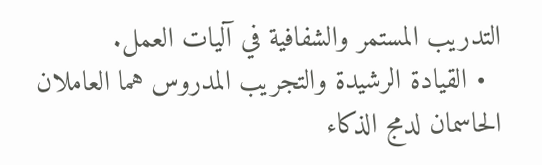التدريب المستمر والشفافية في آليات العمل.
  • القيادة الرشيدة والتجريب المدروس هما العاملان الحاسمان لدمج الذكاء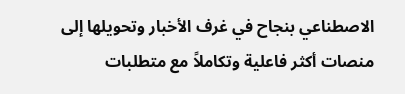الاصطناعي بنجاح في غرف الأخبار وتحويلها إلى منصات أكثر فاعلية وتكاملاً مع متطلبات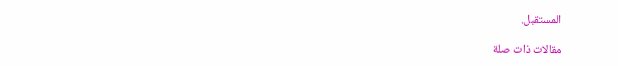المستقبل.

مقالات ذات صلة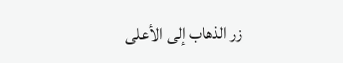زر الذهاب إلى الأعلى